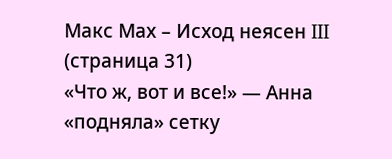Макс Мах – Исход неясен III (страница 31)
«Что ж, вот и все!» — Анна «подняла» сетку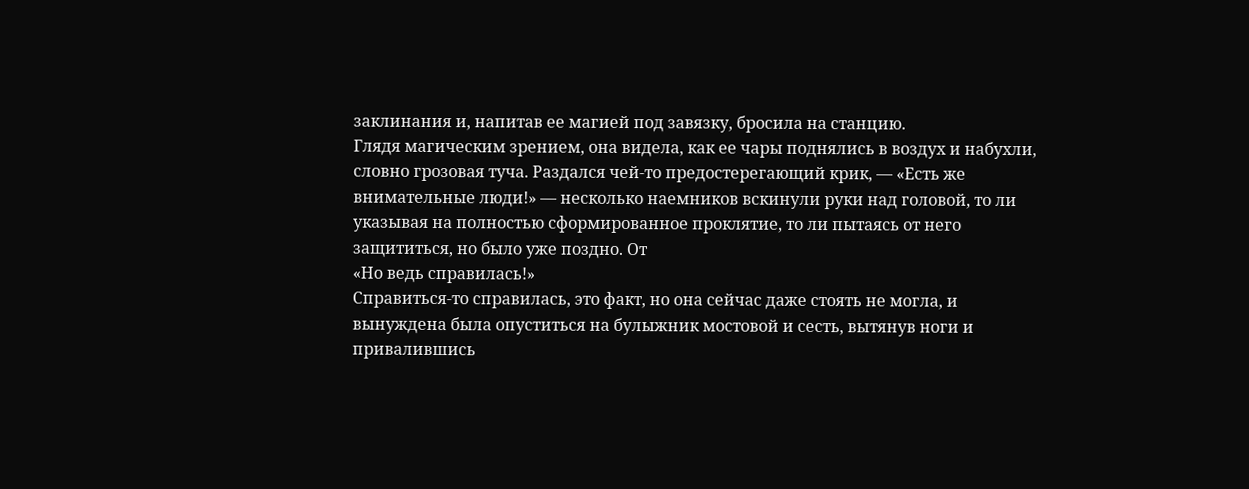заклинания и, напитав ее магией под завязку, бросила на станцию.
Глядя магическим зрением, она видела, как ее чары поднялись в воздух и набухли, словно грозовая туча. Раздался чей-то предостерегающий крик, — «Есть же внимательные люди!» — несколько наемников вскинули руки над головой, то ли указывая на полностью сформированное проклятие, то ли пытаясь от него защититься, но было уже поздно. От
«Но ведь справилась!»
Справиться-то справилась, это факт, но она сейчас даже стоять не могла, и вынуждена была опуститься на булыжник мостовой и сесть, вытянув ноги и привалившись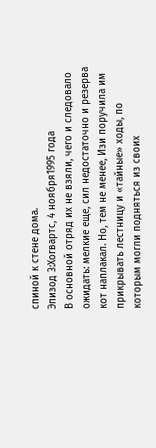спиной к стене дома.
Эпизод 3:Хогвартс, 4 ноября1995 года
В основной отряд их не взяли, чего и следовало ожидать: мелкие еще, сил недостаточно и резерва кот наплакал. Но, тем не менее, Изи поручила им прикрывать лестницу и «тайные» ходы, по которым могли подняться из своих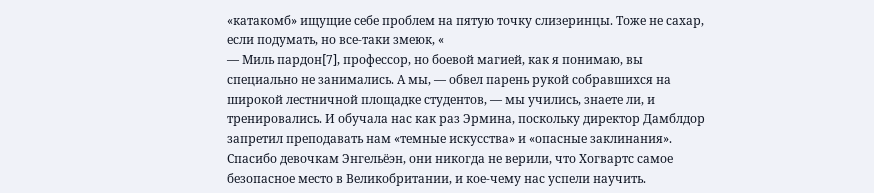«катакомб» ищущие себе проблем на пятую точку слизеринцы. Тоже не сахар, если подумать, но все-таки змеюк, «
— Миль пардон[7], профессор, но боевой магией, как я понимаю, вы специально не занимались. А мы, — обвел парень рукой собравшихся на широкой лестничной площадке студентов, — мы учились, знаете ли, и тренировались. И обучала нас как раз Эрмина, поскольку директор Дамблдор запретил преподавать нам «темные искусства» и «опасные заклинания». Спасибо девочкам Энгельёэн, они никогда не верили, что Хогвартс самое безопасное место в Великобритании, и кое-чему нас успели научить.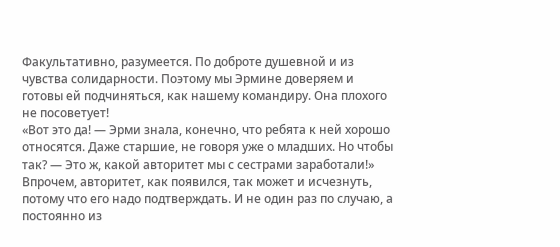Факультативно, разумеется. По доброте душевной и из чувства солидарности. Поэтому мы Эрмине доверяем и готовы ей подчиняться, как нашему командиру. Она плохого не посоветует!
«Вот это да! — Эрми знала, конечно, что ребята к ней хорошо относятся. Даже старшие, не говоря уже о младших. Но чтобы так? — Это ж, какой авторитет мы с сестрами заработали!»
Впрочем, авторитет, как появился, так может и исчезнуть, потому что его надо подтверждать. И не один раз по случаю, а постоянно из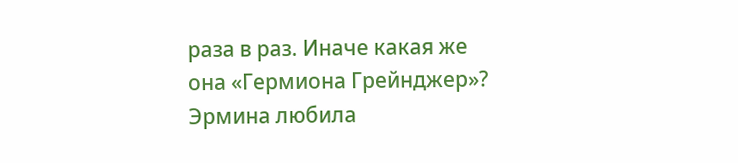раза в раз. Иначе какая же она «Гермиона Грейнджер»?
Эрмина любила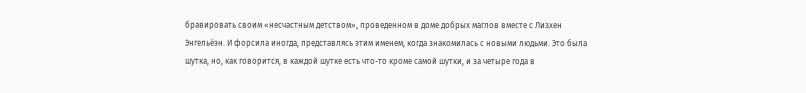бравировать своим «несчастным детством», проведенном в доме добрых маглов вместе с Лизхен Энгельёэн. И форсила иногда, представлясь этим именем, когда знакомилась с новыми людьми. Это была шутка, но, как говорится, в каждой шутке есть что-то кроме самой шутки, и за четыре года в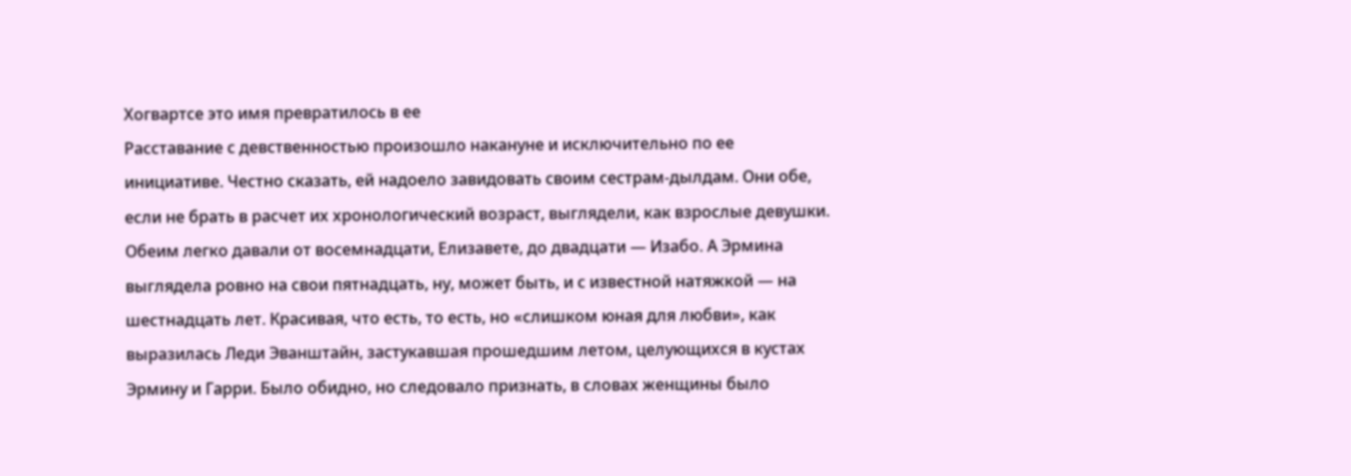Хогвартсе это имя превратилось в ее
Расставание с девственностью произошло накануне и исключительно по ее инициативе. Честно сказать, ей надоело завидовать своим сестрам-дылдам. Они обе, если не брать в расчет их хронологический возраст, выглядели, как взрослые девушки. Обеим легко давали от восемнадцати, Елизавете, до двадцати — Изабо. А Эрмина выглядела ровно на свои пятнадцать, ну, может быть, и с известной натяжкой — на шестнадцать лет. Красивая, что есть, то есть, но «слишком юная для любви», как выразилась Леди Эванштайн, застукавшая прошедшим летом, целующихся в кустах Эрмину и Гарри. Было обидно, но следовало признать, в словах женщины было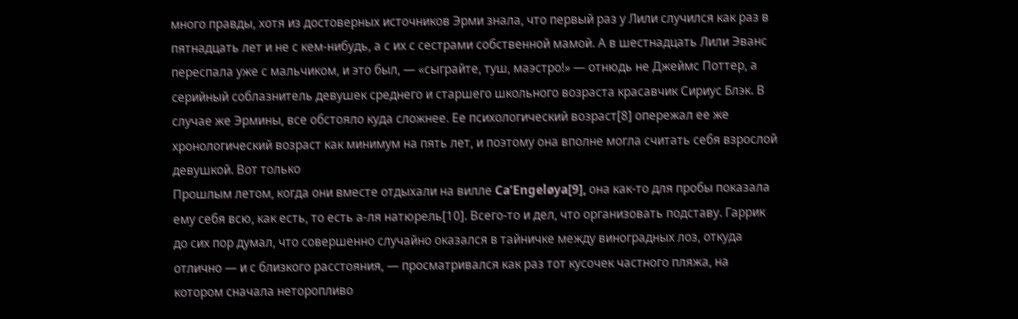много правды, хотя из достоверных источников Эрми знала, что первый раз у Лили случился как раз в пятнадцать лет и не с кем-нибудь, а с их с сестрами собственной мамой. А в шестнадцать Лили Эванс переспала уже с мальчиком, и это был, — «сыграйте, туш, маэстро!» — отнюдь не Джеймс Поттер, а серийный соблазнитель девушек среднего и старшего школьного возраста красавчик Сириус Блэк. В случае же Эрмины, все обстояло куда сложнее. Ее психологический возраст[8] опережал ее же хронологический возраст как минимум на пять лет, и поэтому она вполне могла считать себя взрослой девушкой. Вот только
Прошлым летом, когда они вместе отдыхали на вилле Ca’Engeløya[9], она как-то для пробы показала ему себя всю, как есть, то есть а-ля натюрель[10]. Всего-то и дел, что организовать подставу. Гаррик до сих пор думал, что совершенно случайно оказался в тайничке между виноградных лоз, откуда отлично — и с близкого расстояния, — просматривался как раз тот кусочек частного пляжа, на котором сначала неторопливо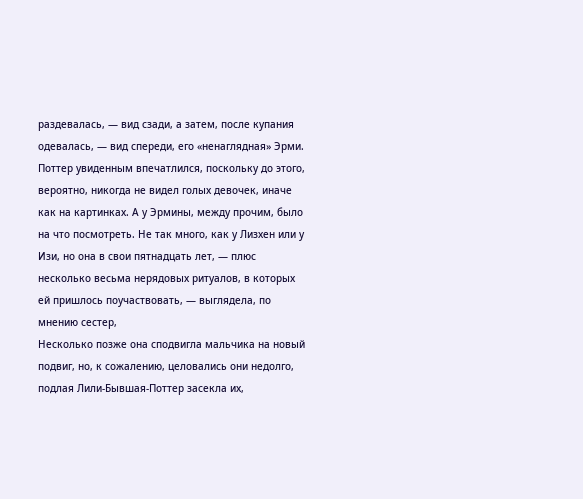раздевалась, — вид сзади, а затем, после купания одевалась, — вид спереди, его «ненаглядная» Эрми. Поттер увиденным впечатлился, поскольку до этого, вероятно, никогда не видел голых девочек, иначе как на картинках. А у Эрмины, между прочим, было на что посмотреть. Не так много, как у Лизхен или у Изи, но она в свои пятнадцать лет, — плюс несколько весьма нерядовых ритуалов, в которых ей пришлось поучаствовать, — выглядела, по мнению сестер,
Несколько позже она сподвигла мальчика на новый подвиг, но, к сожалению, целовались они недолго, подлая Лили-Бывшая-Поттер засекла их,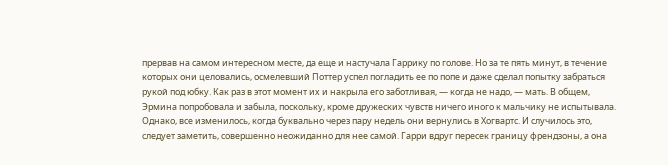прервав на самом интересном месте, да еще и настучала Гаррику по голове. Но за те пять минут, в течение которых они целовались, осмелевший Поттер успел погладить ее по попе и даже сделал попытку забраться рукой под юбку. Как раз в этот момент их и накрыла его заботливая, — когда не надо, — мать. В общем, Эрмина попробовала и забыла, поскольку, кроме дружеских чувств ничего иного к мальчику не испытывала. Однако, все изменилось, когда буквально через пару недель они вернулись в Хогвартс. И случилось это, следует заметить, совершенно неожиданно для нее самой. Гарри вдруг пересек границу френдзоны, а она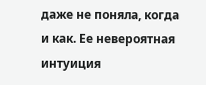даже не поняла, когда и как. Ее невероятная интуиция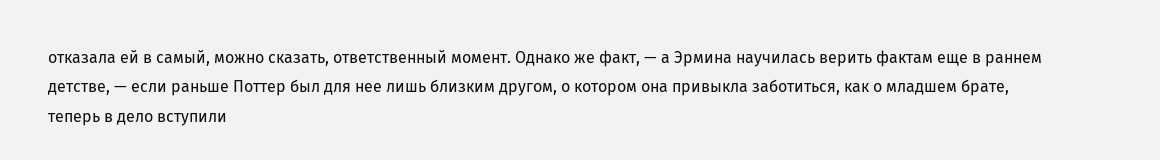отказала ей в самый, можно сказать, ответственный момент. Однако же факт, — а Эрмина научилась верить фактам еще в раннем детстве, — если раньше Поттер был для нее лишь близким другом, о котором она привыкла заботиться, как о младшем брате, теперь в дело вступили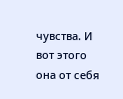чувства. И вот этого она от себя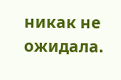никак не ожидала.